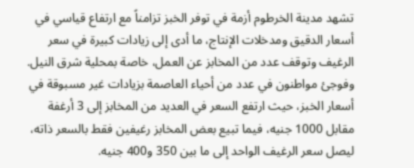تشهد مدينة الخرطوم أزمة في توفر الخبز تزامناً مع ارتفاع قياسي في أسعار الدقيق ومدخلات الإنتاج، ما أدى إلى زيادات كبيرة في سعر الرغيف وتوقف عدد من المخابز عن العمل، خاصة بمحلية شرق النيل.
وفوجئ مواطنون في عدد من أحياء العاصمة بزيادات غير مسبوقة في أسعار الخبز، حيث ارتفع السعر في العديد من المخابز إلى 3 أرغفة مقابل 1000 جنيه، فيما تبيع بعض المخابز رغيفين فقط بالسعر ذاته، ليصل سعر الرغيف الواحد إلى ما بين 350 و400 جنيه.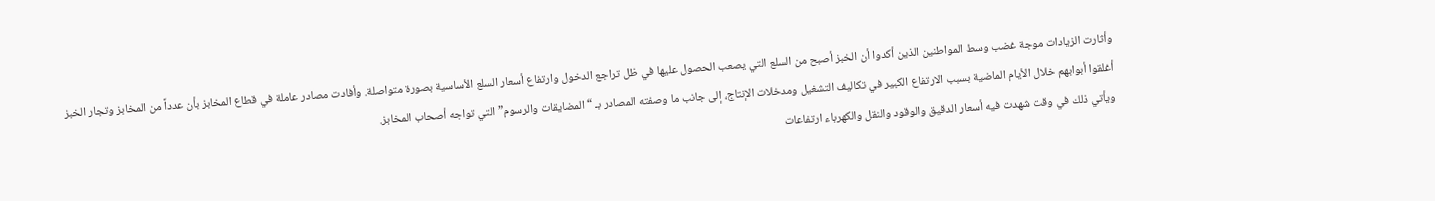وأثارت الزيادات موجة غضب وسط المواطنين الذين أكدوا أن الخبز أصبح من السلع التي يصعب الحصول عليها في ظل تراجع الدخول وارتفاع أسعار السلع الأساسية بصورة متواصلة. وأفادت مصادر عاملة في قطاع المخابز بأن عدداً من المخابز وتجار الخبز أغلقوا أبوابهم خلال الأيام الماضية بسبب الارتفاع الكبير في تكاليف التشغيل ومدخلات الإنتاج، إلى جانب ما وصفته المصادر بـ “المضايقات والرسوم” التي تواجه أصحاب المخابز.
ويأتي ذلك في وقت شهدت فيه أسعار الدقيق والوقود والنقل والكهرباء ارتفاعات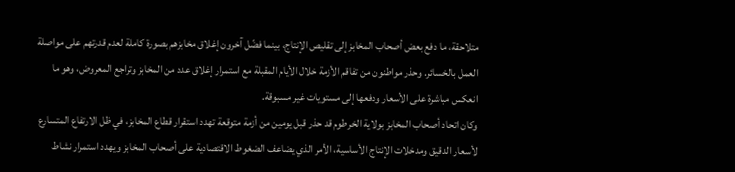متلاحقة، ما دفع بعض أصحاب المخابز إلى تقليص الإنتاج، بينما فضّل آخرون إغلاق مخابزهم بصورة كاملة لعدم قدرتهم على مواصلة العمل بالخسائر. وحذر مواطنون من تفاقم الأزمة خلال الأيام المقبلة مع استمرار إغلاق عدد من المخابز وتراجع المعروض، وهو ما انعكس مباشرة على الأسعار ودفعها إلى مستويات غير مسبوقة.
وكان اتحاد أصحاب المخابز بولاية الخرطوم قد حذر قبل يومين من أزمة متوقعة تهدد استقرار قطاع المخابز، في ظل الارتفاع المتسارع لأسعار الدقيق ومدخلات الإنتاج الأساسية، الأمر الذي يضاعف الضغوط الاقتصادية على أصحاب المخابز ويهدد استمرار نشاط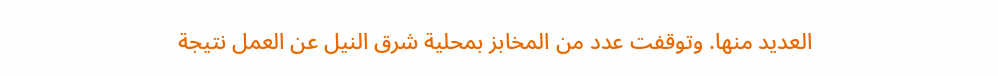العديد منها. وتوقفت عدد من المخابز بمحلية شرق النيل عن العمل نتيجة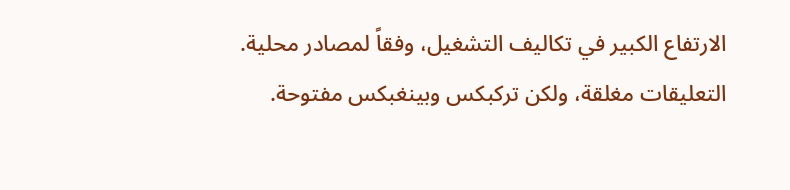الارتفاع الكبير في تكاليف التشغيل، وفقاً لمصادر محلية.
التعليقات مغلقة، ولكن تركبكس وبينغبكس مفتوحة.